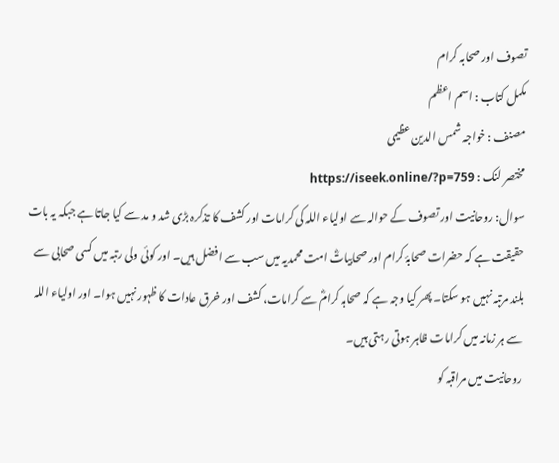تصوف اور صحابہ کرام
مکمل کتاب : اسم اعظم
مصنف : خواجہ شمس الدین عظیمی
مختصر لنک : https://iseek.online/?p=759
سوال: روحانیت اور تصوف کے حوالہ سے اولیاء اللہ کی کرامات اور کشف کا تذکرہ بڑی شد و مد سے کیا جاتا ہے جبکہ یہ بات حقیقت ہے کہ حضرات صحابۂ کرام اور صحابیاتؓ امت محمدیہ میں سب سے افضل ہیں۔ اور کوئی ولی رتبہ میں کسی صحابی سے بلند مرتبہ نہیں ہو سکتا۔ پھر کیا وجہ ہے کہ صحابہ کرامؓ سے کرامات، کشف اور خرق عادات کا ظہور نہیں ہوا۔ اور اولیاء اللہ سے ہر زمانہ میں کرامات ظاہر ہوتی رہتی ہیں۔
روحانیت میں مراقبہ کو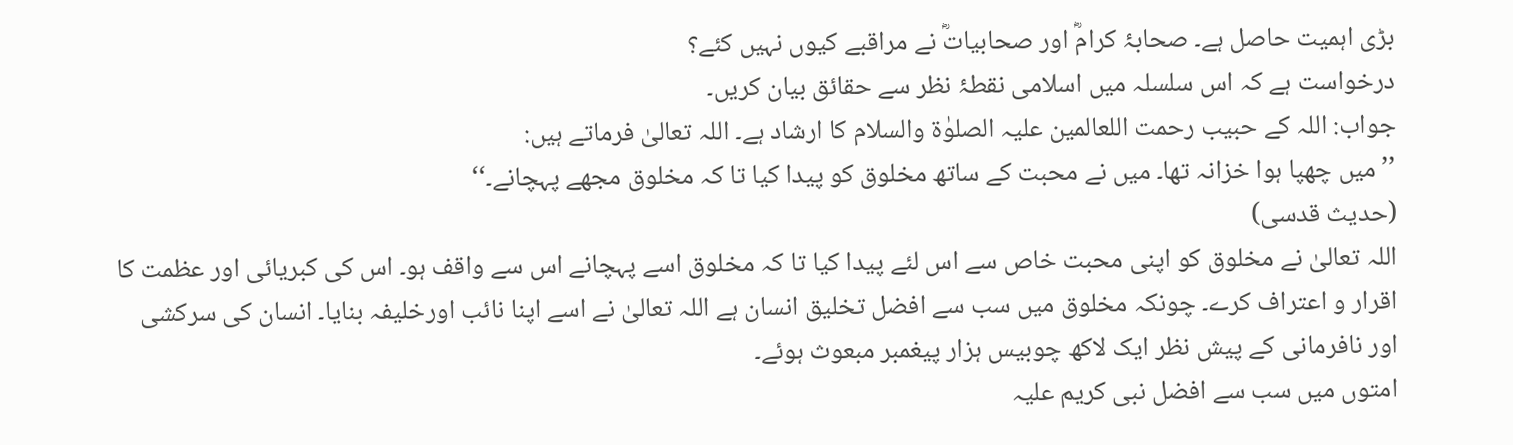بڑی اہمیت حاصل ہے۔ صحابۂ کرامؓ اور صحابیاتؓ نے مراقبے کیوں نہیں کئے؟
درخواست ہے کہ اس سلسلہ میں اسلامی نقطۂ نظر سے حقائق بیان کریں۔
جواب: اللہ کے حبیب رحمت اللعالمین علیہ الصلوٰۃ والسلام کا ارشاد ہے۔ اللہ تعالیٰ فرماتے ہیں:
’’میں چھپا ہوا خزانہ تھا۔ میں نے محبت کے ساتھ مخلوق کو پیدا کیا تا کہ مخلوق مجھے پہچانے۔‘‘
(حدیث قدسی)
اللہ تعالیٰ نے مخلوق کو اپنی محبت خاص سے اس لئے پیدا کیا تا کہ مخلوق اسے پہچانے اس سے واقف ہو۔ اس کی کبریائی اور عظمت کا اقرار و اعتراف کرے۔ چونکہ مخلوق میں سب سے افضل تخلیق انسان ہے اللہ تعالیٰ نے اسے اپنا نائب اورخلیفہ بنایا۔ انسان کی سرکشی اور نافرمانی کے پیش نظر ایک لاکھ چوبیس ہزار پیغمبر مبعوث ہوئے۔
امتوں میں سب سے افضل نبی کریم علیہ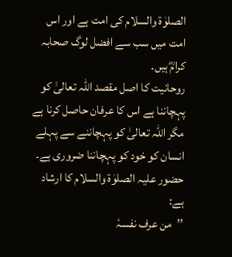الصلوٰۃ والسلام کی امت ہے اور اس امت میں سب سے افضل لوگ صحابہ کرامؓ ہیں۔
روحانیت کا اصل مقصد اللہ تعالیٰ کو پہچاننا ہے اس کا عرفان حاصل کرنا ہے مگر اللہ تعالیٰ کو پہچاننے سے پہلے انسان کو خود کو پہچاننا ضروری ہے۔ حضور علیہ الصلوٰۃ والسلام کا ارشاد ہے:
’’من عرف نفسہٗ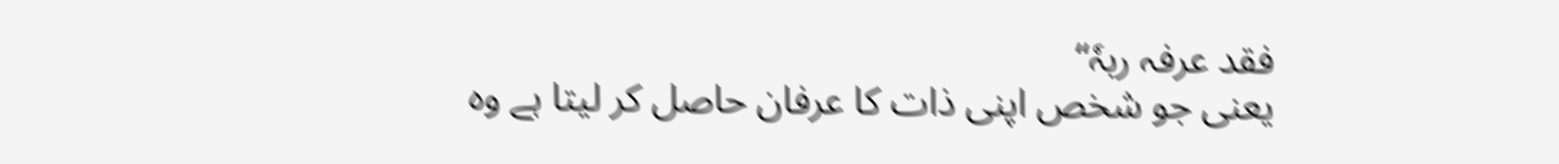فقد عرفہ ربہٗ‘‘
یعنی جو شخص اپنی ذات کا عرفان حاصل کر لیتا ہے وہ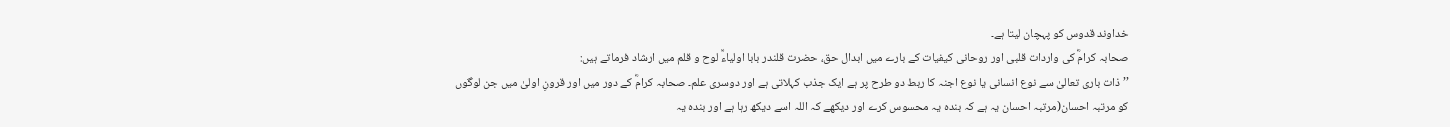خداوند قدوس کو پہچان لیتا ہے۔
صحابہ کرامؓ کی واردات قلبی اور روحانی کیفیات کے بارے میں ابدال حق، حضرت قلندر بابا اولیاءؒ لوح و قلم میں ارشاد فرماتے ہیں:
’’ذات باری تعالیٰ سے نوع انسانی یا نوع اجنہ کا ربط دو طرح پر ہے ایک جذب کہلاتی ہے اور دوسری علم۔ صحابہ کرامؓ کے دور میں اور قرونِ اولیٰ میں جن لوگوں کو مرتبہ احسان(مرتبہ احسان یہ ہے کہ بندہ یہ محسوس کرے اور دیکھے کہ اللہ اسے دیکھ رہا ہے اور بندہ یہ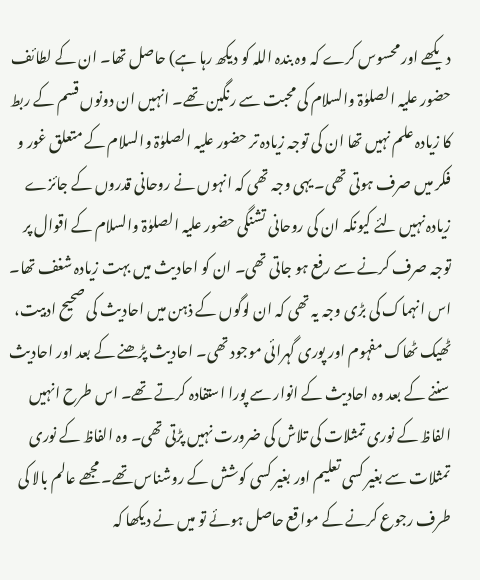دیکھے اور محسوس کرے کہ وہ بندہ اللہ کو دیکھ رہا ہے) حاصل تھا۔ ان کے لطائف حضور علیہ الصلوٰۃ والسلام کی محبت سے رنگین تھے۔ انہیں ان دونوں قسم کے ربط کا زیادہ علم نہیں تھا ان کی توجہ زیادہ تر حضور علیہ الصلوٰۃ والسلام کے متعلق غور و فکر میں صرف ہوتی تھی۔ یہی وجہ تھی کہ انہوں نے روحانی قدروں کے جائزے زیادہ نہیں لئے کیونکہ ان کی روحانی تشنگی حضور علیہ الصلوٰۃ والسلام کے اقوال پر توجہ صرف کرنے سے رفع ہو جاتی تھی۔ ان کو احادیث میں بہت زیادہ شغف تھا۔ اس انہماک کی بڑی وجہ یہ تھی کہ ان لوگوں کے ذہن میں احادیث کی صحیح ادبیت، ٹھیک ٹھاک مفہوم اور پوری گہرائی موجود تھی۔ احادیث پڑھنے کے بعد اور احادیث سننے کے بعد وہ احادیث کے انوار سے پورا استفادہ کرتے تھے۔ اس طرح انہیں الفاظ کے نوری تمثلات کی تلاش کی ضرورت نہیں پڑتی تھی۔ وہ الفاظ کے نوری تمثلات سے بغیر کسی تعلیم اور بغیر کسی کوشش کے روشناس تھے۔ مجھے عالم بالا کی طرف رجوع کرنے کے مواقع حاصل ہوئے تو میں نے دیکھا کہ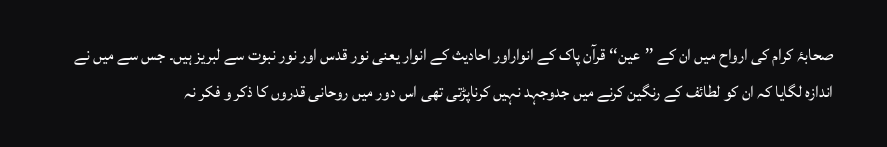صحابۂ کرام کی ارواح میں ان کے ’’عین‘‘ قرآن پاک کے انواراور احادیث کے انوار یعنی نور قدس اور نور نبوت سے لبریز ہیں۔ جس سے میں نے اندازہ لگایا کہ ان کو لطائف کے رنگین کرنے میں جدوجہد نہیں کرناپڑتی تھی اس دور میں روحانی قدروں کا ذکر و فکر نہ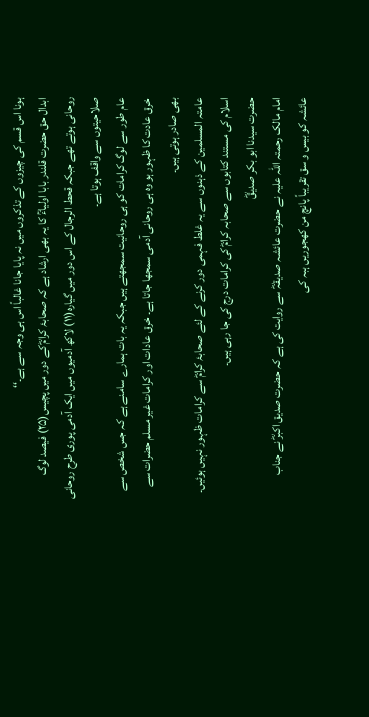ہونا اس قسم کی چیزوں کے تذکروں میں نہ پایا جانا غالباً اس ہی وجہ سے ہے۔‘‘
ابدال حق حضرت قلندر بابا اولیاءؒ کا یہ بھی ارشاد ہے کہ صحابۂ کرامؓ کے دور میں پچیس(۲۵) فیصد لوگ روحانی ہوتے تھے جبکہ قحط الرجال کے اس دور میں گیارہ(۱۱) لاکھ آدمیوں میں ایک آدمی پوری طرح روحانی صلاحیتوں سے واقف ہوتا ہے۔
عام طور سے لوگ کرامات کو ہی روحانیت سمجھتے ہیں جبکہ یہ بات ہمارے سامنے ہے کہ جس شخص سے خرق عادت کا ظہور ہو وہ ہی روحانی آدمی سمجھا جاتا ہے۔ خرق عادات اور کرامات غیر مسلم حضرات سے بھی صادر ہوتی ہیں۔
عامتہ المسلمین کے ذہنوں سے یہ غلط فہمی دور کرنے کے لئے صحابۂ کرامؓ سے کرامات ظہور نہیں ہوئیں۔ اسلام کی مستند کتابوں سے صحابہ کرامؓ کی کرامات درج کی جا رہی ہیں۔
حضرت سیدنا ابو بکر صدیقؓ
امام مالک رحمتہ اللہ علیہ نے حضرت عائشہ صدیقہؓ سے روایت کی ہے کہ حضرت صدیق اکبرؓ نے جناب عائشہ کو بیس و سق تقریباً پانچ من کھجوریں ہبہ کی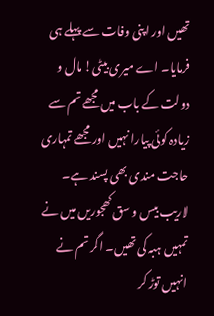تھیں اور اپنی وفات سے پہلے ہی فرمایا۔ اے میری بیٹی! مال و دولت کے باب میں مجھے تم سے زیادہ کوئی پیارا نہیں اور مجھے تمہاری حاجت مندی بھی پسند ہے۔
لاریب بیس و سق کھجوریں میں نے تمہیں ہبہ کی تھیں۔ اگر تم نے انہیں توڑ کر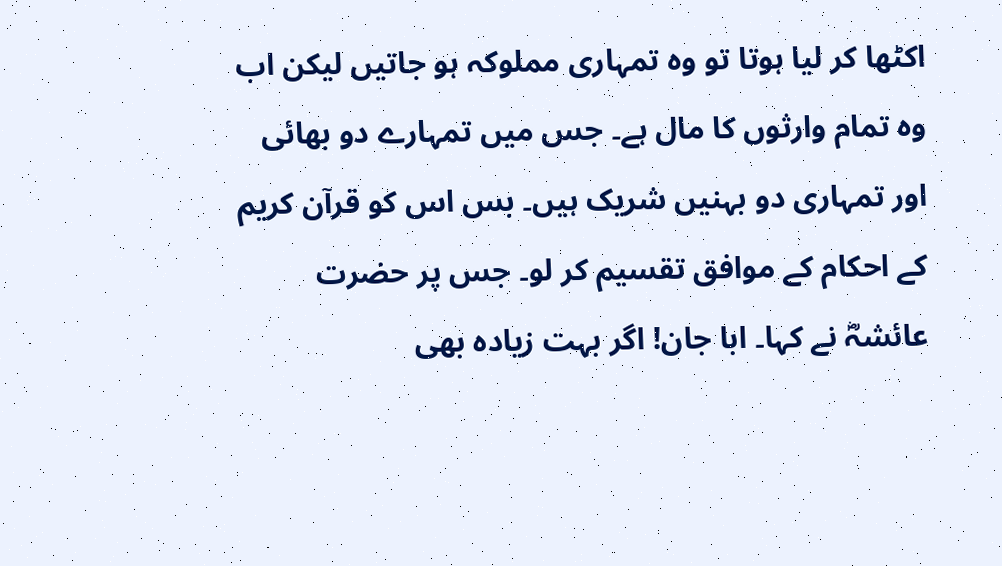اکٹھا کر لیا ہوتا تو وہ تمہاری مملوکہ ہو جاتیں لیکن اب وہ تمام وارثوں کا مال ہے۔ جس میں تمہارے دو بھائی اور تمہاری دو بہنیں شریک ہیں۔ بس اس کو قرآن کریم کے احکام کے موافق تقسیم کر لو۔ جس پر حضرت عائشہؓ نے کہا۔ ابا جان! اگر بہت زیادہ بھی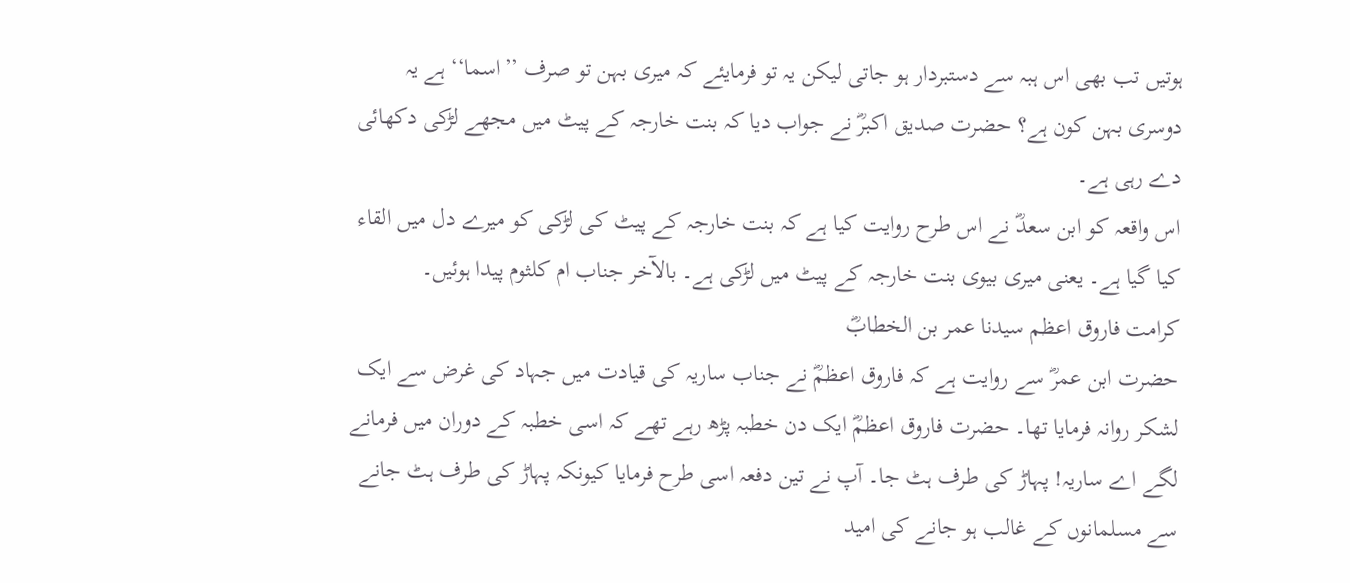ہوتیں تب بھی اس ہبہ سے دستبردار ہو جاتی لیکن یہ تو فرمایئے کہ میری بہن تو صرف ’’اسما‘‘ ہے یہ دوسری بہن کون ہے؟ حضرت صدیق اکبرؓ نے جواب دیا کہ بنت خارجہ کے پیٹ میں مجھے لڑکی دکھائی دے رہی ہے۔
اس واقعہ کو ابن سعدؓ نے اس طرح روایت کیا ہے کہ بنت خارجہ کے پیٹ کی لڑکی کو میرے دل میں القاء کیا گیا ہے۔ یعنی میری بیوی بنت خارجہ کے پیٹ میں لڑکی ہے۔ بالآخر جناب ام کلثوم پیدا ہوئیں۔
کرامت فاروق اعظم سیدنا عمر بن الخطابؓ
حضرت ابن عمرؓ سے روایت ہے کہ فاروق اعظمؓ نے جناب ساریہ کی قیادت میں جہاد کی غرض سے ایک لشکر روانہ فرمایا تھا۔ حضرت فاروق اعظمؓ ایک دن خطبہ پڑھ رہے تھے کہ اسی خطبہ کے دوران میں فرمانے لگے اے ساریہ! پہاڑ کی طرف ہٹ جا۔ آپ نے تین دفعہ اسی طرح فرمایا کیونکہ پہاڑ کی طرف ہٹ جانے سے مسلمانوں کے غالب ہو جانے کی امید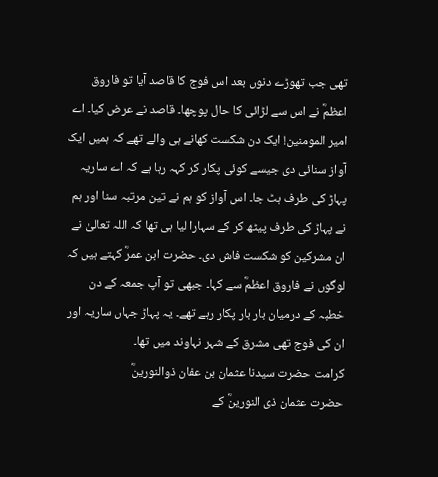تھی جب تھوڑے دنوں بعد اس فوج کا قاصد آیا تو فاروق اعظمؓ نے اس سے لڑائی کا حال پوچھا۔ قاصد نے عرض کیا۔ اے امیر المومنین! ایک دن شکست کھانے ہی والے تھے کہ ہمیں ایک آواز سنائی دی جیسے کوئی پکار کر کہہ رہا ہے کہ اے ساریہ پہاڑ کی طرف ہٹ جا۔ اس آواز کو ہم نے تین مرتبہ سنا اور ہم نے پہاڑ کی طرف پیٹھ کر کے سہارا لیا ہی تھا کہ اللہ تعالیٰ نے ان مشرکین کو شکست فاش دی۔ حضرت ابن عمرؓ کہتے ہیں کہ لوگوں نے فاروق اعظمؓ سے کہا۔ جبھی تو آپ جمعہ کے دن خطبہ کے درمیان بار بار پکار رہے تھے۔ یہ پہاڑ جہاں ساریہ اور ان کی فوج تھی مشرق کے شہر نہاوند میں تھا۔
کرامت حضرت سیدنا عثمان بن عفان ذوالنورینؓ
حضرت عثمان ذی النورینؓ کے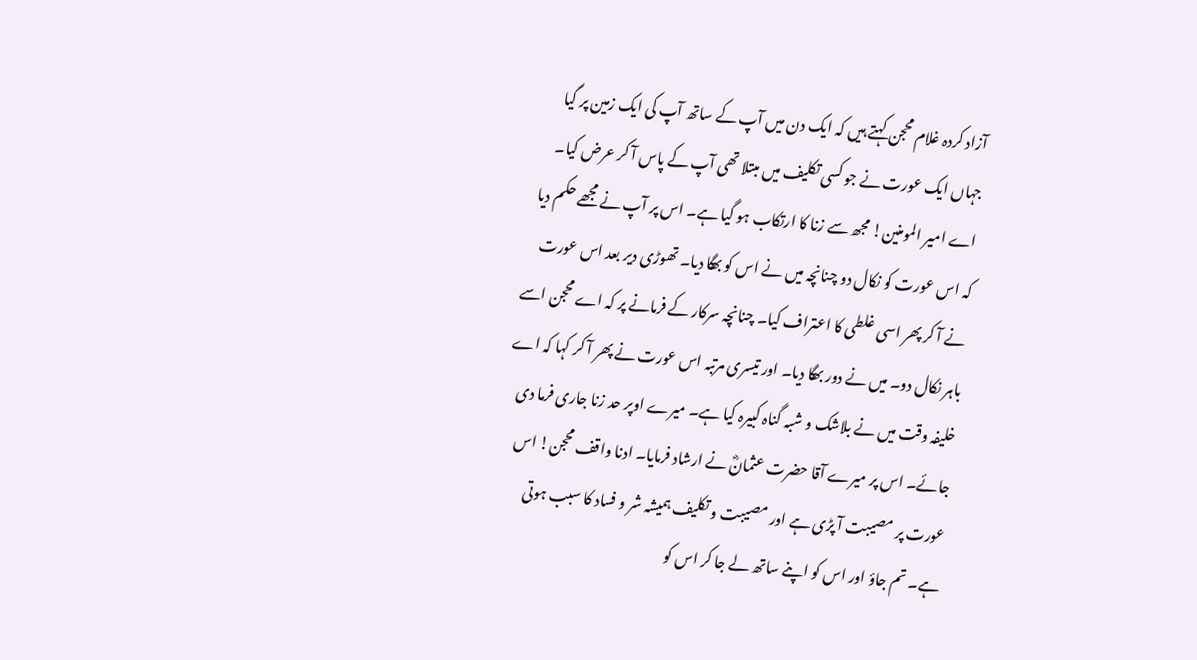آزاد کردہ غلام محجن کہتے ہیں کہ ایک دن میں آپ کے ساتھ آپ کی ایک زمین پر گیا جہاں ایک عورت نے جو کسی تکلیف میں مبتلا تھی آپ کے پاس آ کر عرض کیا۔ اے امیر المومنین! مجھ سے زنا کا ارتکاب ہو گیا ہے۔ اس پر آپ نے مجھے حکم دیا کہ اس عورت کو نکال دو چنانچہ میں نے اس کو بھگا دیا۔ تھوڑی دیر بعد اس عورت نے آ کر پھر اسی غلطی کا اعتراف کیا۔ چنانچہ سرکار کے فرمانے پر کہ اے محجن اسے باہر نکال دو۔ میں نے دور بھگا دیا۔ اور تیسری مرتبہ اس عورت نے پھر آ کر کہا کہ اے خلیفہ وقت میں نے بلاشک و شبہ گناہ کبیرہ کیا ہے۔ میرے اوپر حد زنا جاری فرما دی جائے۔ اس پر میرے آقا حضرت عثمانؓ نے ارشاد فرمایا۔ ادنا واقف محجن! اس عورت پر مصیبت آ پڑی ہے اور مصیبت و تکلیف ہمیشہ شر و فساد کا سبب ہوتی ہے۔ تم جاؤ اور اس کو اپنے ساتھ لے جا کر اس کو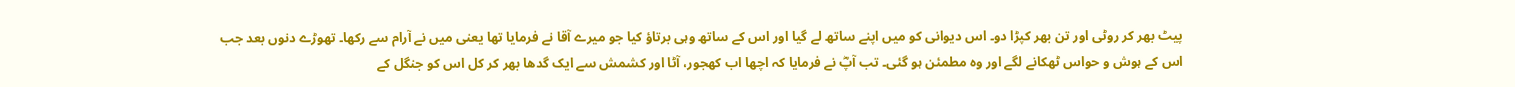پیٹ بھر کر روٹی اور تن بھر کپڑا دو۔ اس دیوانی کو میں اپنے ساتھ لے گیا اور اس کے ساتھ وہی برتاؤ کیا جو میرے آقا نے فرمایا تھا یعنی میں نے آرام سے رکھا۔ تھوڑے دنوں بعد جب اس کے ہوش و حواس ٹھکانے لگے اور وہ مطمئن ہو گئی۔ تب آپؓ نے فرمایا کہ اچھا اب کھجور، آٹا اور کشمش سے ایک گدھا بھر کر کل اس کو جنگل کے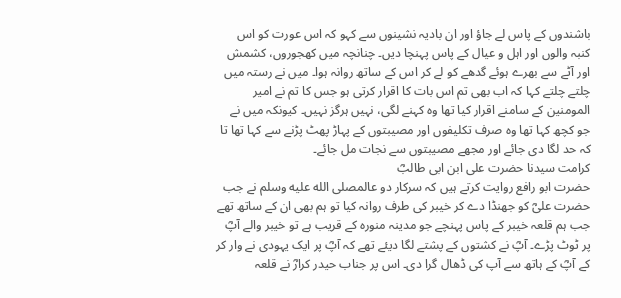باشندوں کے پاس لے جاؤ اور ان بادیہ نشینوں سے کہو کہ اس عورت کو اس کنبہ والوں اور اہل و عیال کے پاس پہنچا دیں۔ چنانچہ میں کھجوروں، کشمش اور آٹے سے بھرے ہوئے گدھے کو لے کر اس کے ساتھ روانہ ہوا۔ میں نے رستہ میں چلتے چلتے کہا کہ اب بھی تم اس بات کا اقرار کرتی ہو جس کا تم نے امیر المومنین کے سامنے اقرار کیا تھا وہ کہنے لگی، نہیں ہرگز نہیں۔ کیونکہ میں نے جو کچھ کہا تھا وہ صرف تکلیفوں اور مصیبتوں کے پہاڑ پھٹ پڑنے سے کہا تھا تا کہ حد لگا دی جائے اور مجھے مصیبتوں سے نجات مل جائے۔
کرامت سیدنا حضرت علی ابن ابی طالبؓ
حضرت ابو رافع روایت کرتے ہیں کہ سرکار دو عالمصلى الله عليه وسلم نے جب حضرت علیؓ کو جھنڈا دے کر خیبر کی طرف روانہ کیا تو ہم بھی ان کے ساتھ تھے جب ہم قلعہ خیبر کے پاس پہنچے جو مدینہ منورہ کے قریب ہے تو خیبر والے آپؓ پر ٹوٹ پڑے۔ آپؓ نے کشتوں کے پشتے لگا دیئے تھے کہ آپؓ پر ایک یہودی نے وار کر کے آپؓ کے ہاتھ سے آپ کی ڈھال گرا دی۔ اس پر جناب حیدر کرارؓ نے قلعہ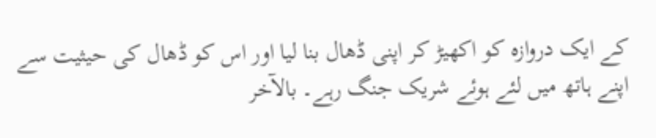کے ایک دروازہ کو اکھیڑ کر اپنی ڈھال بنا لیا اور اس کو ڈھال کی حیثیت سے اپنے ہاتھ میں لئے ہوئے شریک جنگ رہے۔ بالآخر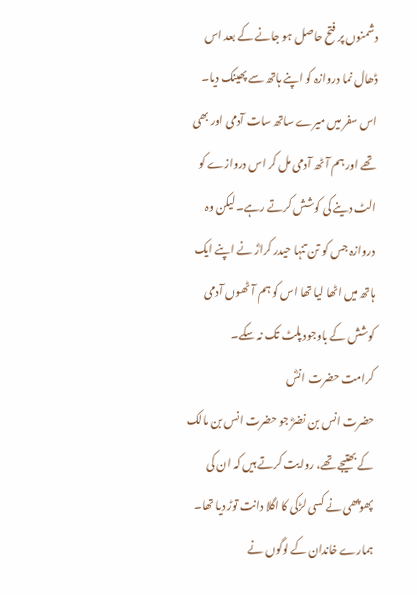دشمنوں پر فتح حاصل ہو جانے کے بعد اس ڈھال نما دروازہ کو اپنے ہاتھ سے پھینک دیا۔ اس سفر میں میرے ساتھ سات آدمی اور بھی تھے اور ہم آٹھ آدمی مل کر اس دروازے کو الٹ دینے کی کوشش کرتے رہے۔ لیکن وہ دروازہ جس کو تن تنہا حیدر کرارؓ نے اپنے ایک ہاتھ میں اٹھا لیا تھا اس کو ہم آٹھوں آدمی کوشش کے باوجود پلٹ تک نہ سکے۔
کرامت حضرت انسؓ
حضرت انس بن نضرؓ جو حضرت انس بن مالک کے بھتیجے تھے، روایت کرتے ہیں کہ ان کی پھوپھی نے کسی لڑکی کا اگلا دانت توڑ دیا تھا۔ ہمارے خاندان کے لوگوں نے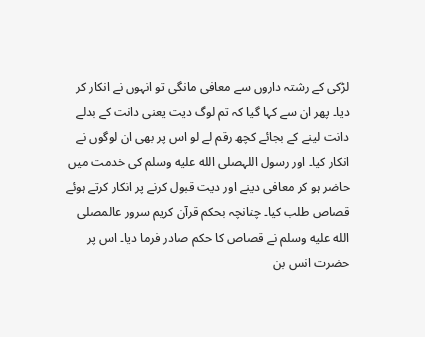لڑکی کے رشتہ داروں سے معافی مانگی تو انہوں نے انکار کر دیا۔ پھر ان سے کہا گیا کہ تم لوگ دیت یعنی دانت کے بدلے دانت لینے کے بجائے کچھ رقم لے لو اس پر بھی ان لوگوں نے انکار کیا۔ اور رسول اللہصلى الله عليه وسلم کی خدمت میں حاضر ہو کر معافی دینے اور دیت قبول کرنے پر انکار کرتے ہوئے قصاص طلب کیا۔ چنانچہ بحکم قرآن کریم سرور عالمصلى الله عليه وسلم نے قصاص کا حکم صادر فرما دیا۔ اس پر حضرت انس بن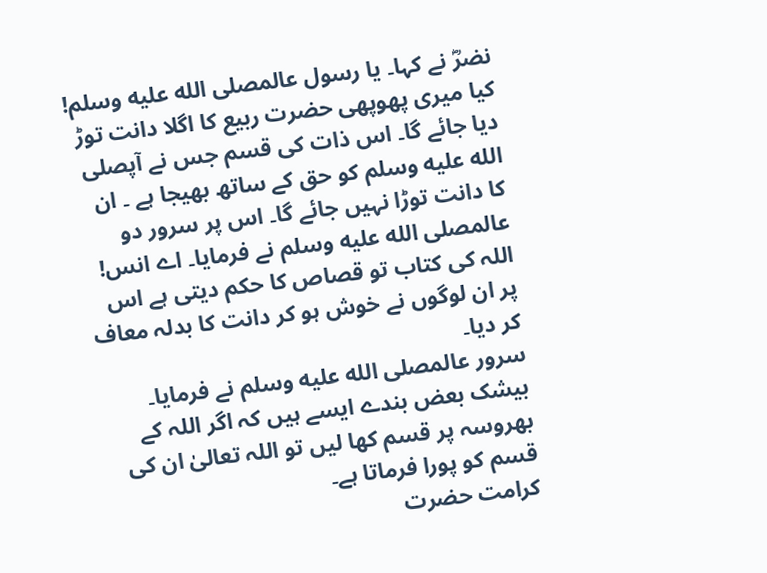نضرؓ نے کہا۔ یا رسول عالمصلى الله عليه وسلم! کیا میری پھوپھی حضرت ربیع کا اگلا دانت توڑ دیا جائے گا۔ اس ذات کی قسم جس نے آپصلى الله عليه وسلم کو حق کے ساتھ بھیجا ہے ۔ ان کا دانت توڑا نہیں جائے گا۔ اس پر سرور دو عالمصلى الله عليه وسلم نے فرمایا۔ اے انس! اللہ کی کتاب تو قصاص کا حکم دیتی ہے اس پر ان لوگوں نے خوش ہو کر دانت کا بدلہ معاف کر دیا۔
سرور عالمصلى الله عليه وسلم نے فرمایا۔ بیشک بعض بندے ایسے ہیں کہ اگر اللہ کے بھروسہ پر قسم کھا لیں تو اللہ تعالیٰ ان کی قسم کو پورا فرماتا ہے۔
کرامت حضرت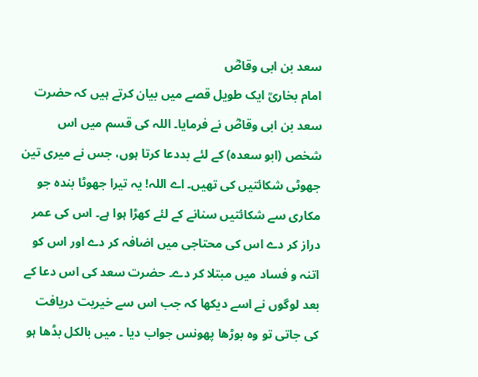سعد بن ابی وقاصؓ
امام بخاریؒ ایک طویل قصے میں بیان کرتے ہیں کہ حضرت سعد بن ابی وقاصؓ نے فرمایا۔ اللہ کی قسم میں اس شخص (ابو سعدہ) کے لئے بددعا کرتا ہوں، جس نے میری تین جھوٹی شکائتیں کی تھیں۔ اے اللہ! یہ تیرا جھوٹا بندہ جو مکاری سے شکائتیں سنانے کے لئے کھڑا ہوا ہے۔ اس کی عمر دراز کر دے اس کی محتاجی میں اضافہ کر دے اور اس کو اتنہ و فساد میں مبتلا کر دے۔ حضرت سعد کی اس دعا کے بعد لوگوں نے اسے دیکھا کہ جب اس سے خیریت دریافت کی جاتی تو وہ بوڑھا پھونس جواب دیا ۔ میں بالکل بڈھا ہو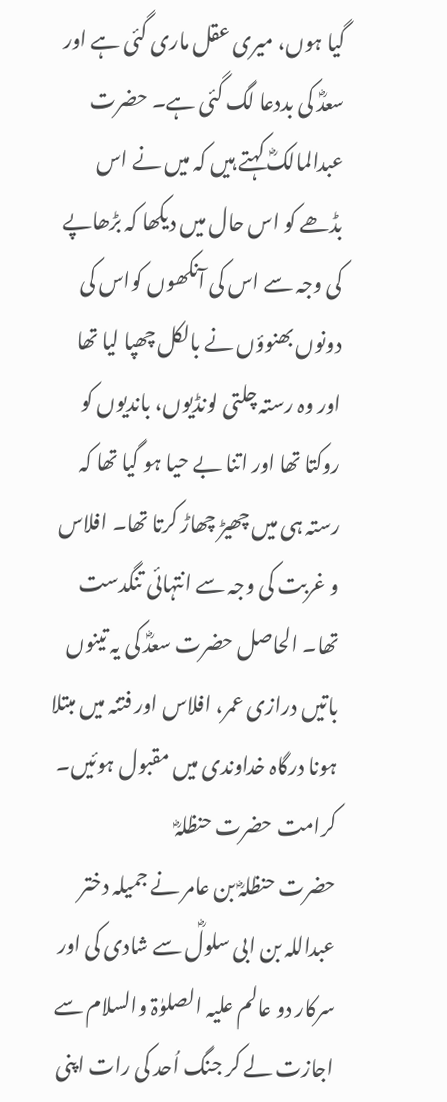گیا ہوں، میری عقل ماری گئی ہے اور سعدؓ کی بددعا لگ گئی ہے۔ حضرت عبدالمالکؓ کہتے ہیں کہ میں نے اس بڈھے کو اس حال میں دیکھا کہ بڑھاپے کی وجہ سے اس کی آنکھوں کواس کی دونوں بھنوؤں نے بالکل چھپا لیا تھا اور وہ رستہ چلتی لونڈیوں، باندیوں کو روکتا تھا اور اتنا بے حیا ہو گیا تھا کہ رستہ ہی میں چھیڑ چھاڑ کرتا تھا۔ افلاس و غربت کی وجہ سے انتہائی تنگدست تھا۔ الحاصل حضرت سعدؓ کی یہ تینوں باتیں درازی عمر، افلاس اور فتنہ میں مبتلا ہونا درگاہ خداوندی میں مقبول ہوئیں۔
کرامت حضرت حنظلہؓ
حضرت حنظلہؓ بن عامر نے جمیلہ دختر عبداللہ بن ابی سلولؓ سے شادی کی اور سرکار دو عالم علیہ الصلوٰۃ والسلام سے اجازت لے کر جنگ اُحد کی رات اپنی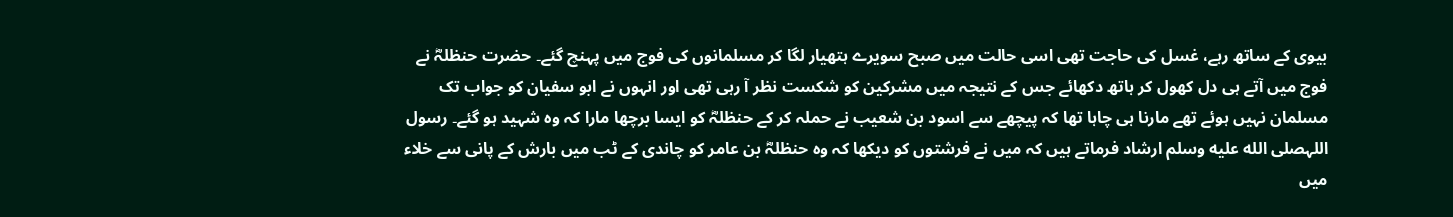بیوی کے ساتھ رہے، غسل کی حاجت تھی اسی حالت میں صبح سویرے ہتھیار لگا کر مسلمانوں کی فوج میں پہنچ گئے۔ حضرت حنظلہؓ نے فوج میں آتے ہی دل کھول کر ہاتھ دکھائے جس کے نتیجہ میں مشرکین کو شکست نظر آ رہی تھی اور انہوں نے ابو سفیان کو جواب تک مسلمان نہیں ہوئے تھے مارنا ہی چاہا تھا کہ پیچھے سے اسود بن شعیب نے حملہ کر کے حنظلہؓ کو ایسا برچھا مارا کہ وہ شہید ہو گئے۔ رسول اللہصلى الله عليه وسلم ارشاد فرماتے ہیں کہ میں نے فرشتوں کو دیکھا کہ وہ حنظلہؓ بن عامر کو چاندی کے ٹب میں بارش کے پانی سے خلاء میں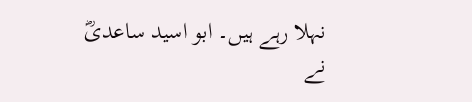نہلا رہے ہیں۔ ابو اسید ساعدیؓ نے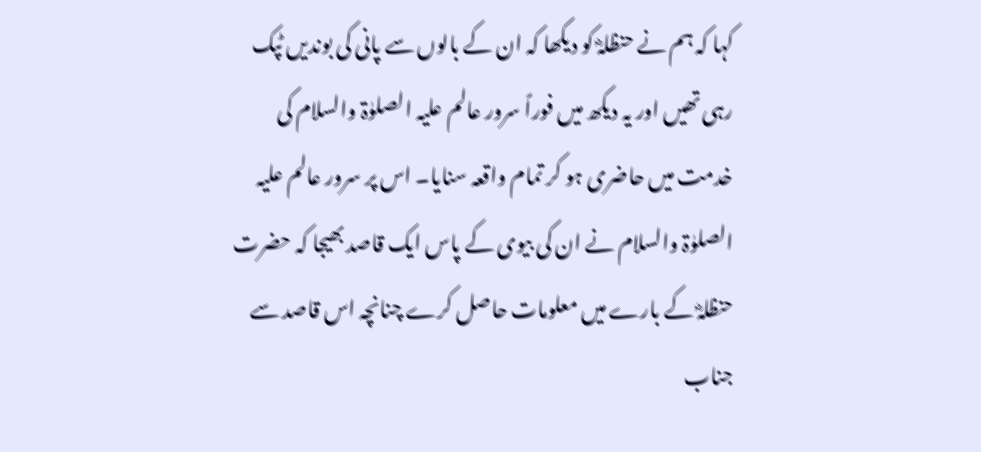کہا کہ ہم نے حنظلہؓ کو دیکھا کہ ان کے بالوں سے پانی کی بوندیں ٹپک رہی تھیں اور یہ دیکھ میں فوراً سرور عالم علیہ الصلوٰۃ والسلام کی خدمت میں حاضری ہو کر تمام واقعہ سنایا۔ اس پر سرور عالم علیہ الصلوٰۃ والسلام نے ان کی بیوی کے پاس ایک قاصد بھیجا کہ حضرت حنظلہؓ کے بارے میں معلومات حاصل کرے چنانچہ اس قاصد سے جناب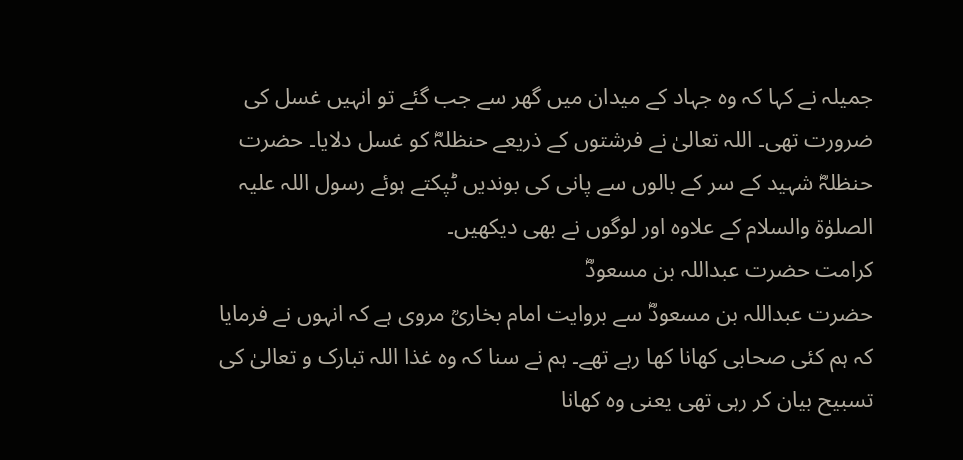جمیلہ نے کہا کہ وہ جہاد کے میدان میں گھر سے جب گئے تو انہیں غسل کی ضرورت تھی۔ اللہ تعالیٰ نے فرشتوں کے ذریعے حنظلہؓ کو غسل دلایا۔ حضرت حنظلہؓ شہید کے سر کے بالوں سے پانی کی بوندیں ٹپکتے ہوئے رسول اللہ علیہ الصلوٰۃ والسلام کے علاوہ اور لوگوں نے بھی دیکھیں۔
کرامت حضرت عبداللہ بن مسعودؓ
حضرت عبداللہ بن مسعودؓ سے بروایت امام بخاریؒ مروی ہے کہ انہوں نے فرمایا کہ ہم کئی صحابی کھانا کھا رہے تھے۔ ہم نے سنا کہ وہ غذا اللہ تبارک و تعالیٰ کی تسبیح بیان کر رہی تھی یعنی وہ کھانا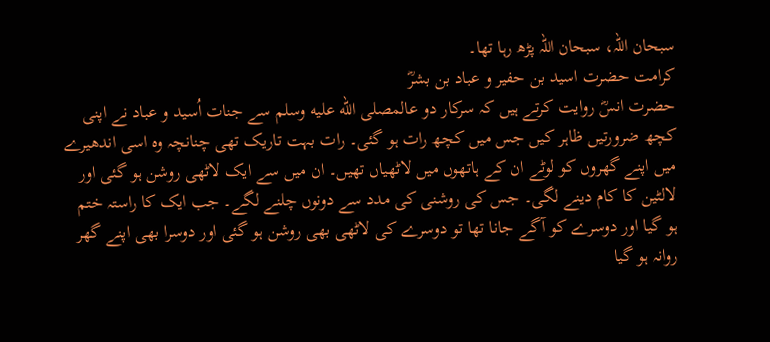سبحان اللہ، سبحان اللہ پڑھ رہا تھا۔
کرامت حضرت اسید بن حفیر و عباد بن بشرؓ
حضرت انسؓ روایت کرتے ہیں کہ سرکار دو عالمصلى الله عليه وسلم سے جنات اُسید و عباد نے اپنی کچھ ضرورتیں ظاہر کیں جس میں کچھ رات ہو گئی۔ رات بہت تاریک تھی چنانچہ وہ اسی اندھیرے میں اپنے گھروں کو لوٹے ان کے ہاتھوں میں لاٹھیاں تھیں۔ ان میں سے ایک لاٹھی روشن ہو گئی اور لالٹین کا کام دینے لگی۔ جس کی روشنی کی مدد سے دونوں چلنے لگے۔ جب ایک کا راستہ ختم ہو گیا اور دوسرے کو آگے جانا تھا تو دوسرے کی لاٹھی بھی روشن ہو گئی اور دوسرا بھی اپنے گھر روانہ ہو گیا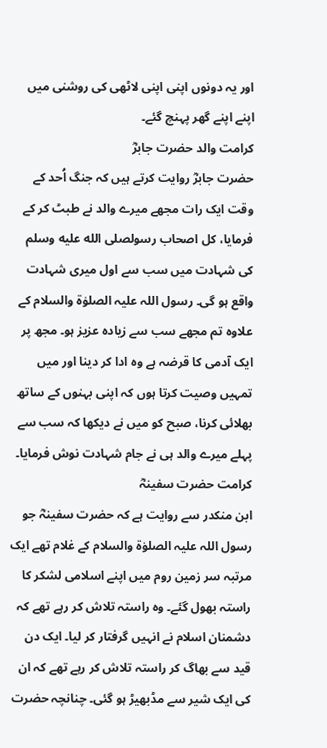اور یہ دونوں اپنی اپنی لاٹھی کی روشنی میں اپنے اپنے گھر پہنچ گئے۔
کرامت والد حضرت جابرؓ
حضرت جابرؓ روایت کرتے ہیں کہ جنگ اُحد کے وقت ایک رات مجھے میرے والد نے طبٹ کر کے فرمایا، کل اصحاب رسولصلى الله عليه وسلم کی شہادت میں سب سے اول میری شہادت واقع ہو گی۔ رسول اللہ علیہ الصلوٰۃ والسلام کے علاوہ تم مجھے سب سے زیادہ عزیز ہو۔ مجھ پر ایک آدمی کا قرضہ ہے وہ ادا کر دینا اور میں تمہیں وصیت کرتا ہوں کہ اپنی بہنوں کے ساتھ بھلائی کرنا، صبح کو میں نے دیکھا کہ سب سے پہلے میرے والد ہی نے جام شہادت نوش فرمایا۔
کرامت حضرت سفینہؓ
ابن منکدر سے روایت ہے کہ حضرت سفینہؓ جو رسول اللہ علیہ الصلوٰۃ والسلام کے غلام تھے ایک مرتبہ سر زمین روم میں اپنے اسلامی لشکر کا راستہ بھول گئے۔ وہ راستہ تلاش کر رہے تھے کہ دشمنان اسلام نے انہیں گرفتار کر لیا۔ ایک دن قید سے بھاگ کر راستہ تلاش کر رہے تھے کہ ان کی ایک شیر سے مڈبھیڑ ہو گئی۔ چنانچہ حضرت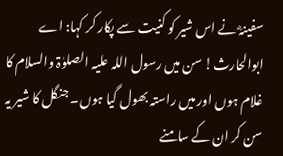سفینہؓ نے اس شیر کو کنیت سے پکار کر کہا: اے ابوالحارث! سن میں رسول اللہ علیہ الصلوٰۃ والسلام کا غلام ہوں اور میں راستہ بھول گیا ہوں۔ جنگل کا شیر یہ سن کر ان کے سامنے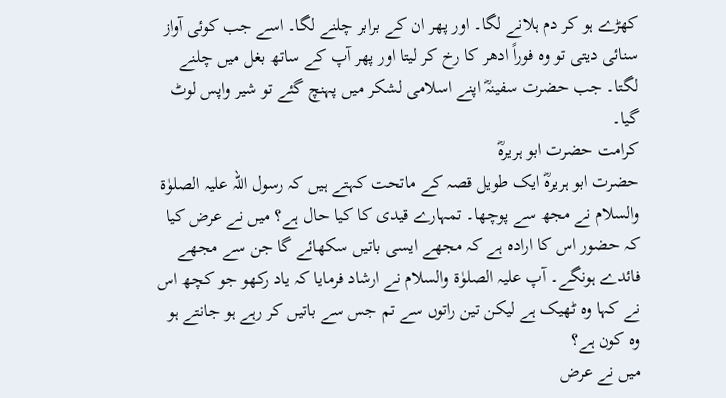کھڑے ہو کر دم ہلانے لگا۔ اور پھر ان کے برابر چلنے لگا۔ اسے جب کوئی آواز سنائی دیتی تو وہ فوراً ادھر کا رخ کر لیتا اور پھر آپ کے ساتھ بغل میں چلنے لگتا۔ جب حضرت سفینہؓ اپنے اسلامی لشکر میں پہنچ گئے تو شیر واپس لوٹ گیا۔
کرامت حضرت ابو ہریرہؓ
حضرت ابو ہریرہؓ ایک طویل قصہ کے ماتحت کہتے ہیں کہ رسول اللہ علیہ الصلوٰۃ والسلام نے مجھ سے پوچھا۔ تمہارے قیدی کا کیا حال ہے؟ میں نے عرض کیا کہ حضور اس کا ارادہ ہے کہ مجھے ایسی باتیں سکھائے گا جن سے مجھے فائدے ہونگے۔ آپ علیہ الصلوٰۃ والسلام نے ارشاد فرمایا کہ یاد رکھو جو کچھ اس نے کہا وہ ٹھیک ہے لیکن تین راتوں سے تم جس سے باتیں کر رہے ہو جانتے ہو وہ کون ہے؟
میں نے عرض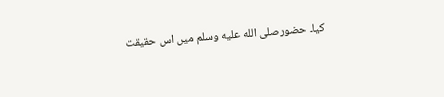کیا۔ حضورصلى الله عليه وسلم میں اس حقیقت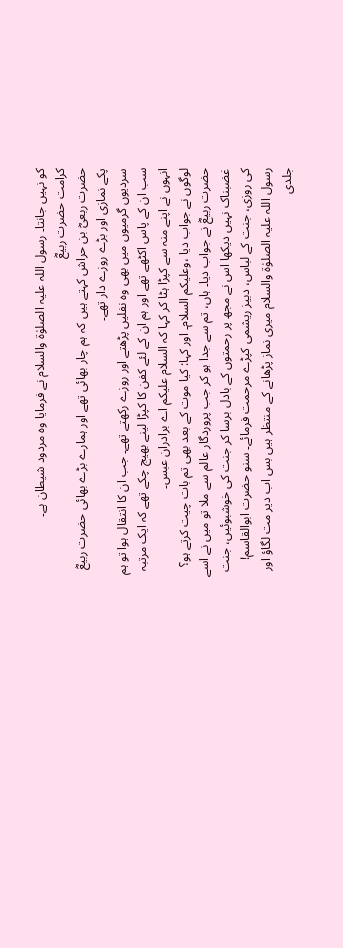کو نہیں جانتا۔ رسول اللہ علیہ الصلوٰۃ والسلام نے فرمایا وہ مردود شیطان ہے۔
کرامت حضرت ربیعؓ
حضرت ربعیؓ بن حراش کہتے ہیں کہ ہم چار بھائی تھے اور ہمارے بڑے بھائی حضرت ربیعؓ پکے نمازی اور بڑے روزے دار تھے۔
سردیوں گرمیوں میں بھی وہ نفلیں پڑھتے اور روزے رکھتے تھے۔ جب ان کا انتقال ہوا تو ہم سب ان کے پاس اکٹھے تھے اور ہم ان کے لئے کفن کا کپڑا لینے بھیج چکے تھے کہ ایک مرتبہ انہوں نے اپنے منہ سے کپڑا ہٹا کر کہا کہ السلام علیکم اے برادران عبس۔
لوگوں نے جواب دیا ،وعلیکم السلام۔ اور کہا: کیا موت کے بعد بھی تم بات چیت کرتے ہو؟ حضرت ربیعؓ نے جواب دیا۔ ہاں، تم سے جدا ہو کر جب پروردگار عالم سے ملا تو میں نے اسے غضبناک نہیں دیکھا اس نے مجھ پر رحمتوں کے بادل برسا کر جنت کی خوشبوئیں، جنت کی روزی، جنت کے لباس، دبیز ریشمی کپڑے مرحمت فرمائے۔ سنو حضرت ابوالقاسم! رسول اللہ علیہ الصلوٰۃ والسلام میری نماز پڑھانے کے منتظر ہیں بس اب دیر مت لگاؤ اور جلدی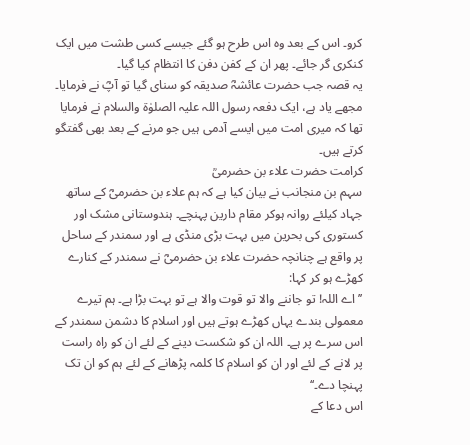کرو۔ اس کے بعد وہ اس طرح ہو گئے جیسے کسی طشت میں ایک کنکری گر جائے۔ پھر ان کے کفن دفن کا انتظام کیا گیا۔
یہ قصہ جب حضرت عائشہؓ صدیقہ کو سنای گیا تو آپؓ نے فرمایا۔ مجھے یاد ہے، ایک دفعہ رسول اللہ علیہ الصلوٰۃ والسلام نے فرمایا تھا کہ میری امت میں ایسے آدمی ہیں جو مرنے کے بعد بھی گفتگو کرتے ہیں۔
کرامت حضرت علاء بن حضرمیؒ
سہم بن منجانب نے بیان کیا ہے کہ ہم علاء بن حضرمیؓ کے ساتھ جہاد کیلئے روانہ ہوکر مقام دارین پہنچے۔ ہندوستانی مشک اور کستوری کی بحرین میں بہت بڑی منڈی ہے اور سمندر کے ساحل پر واقع ہے چنانچہ حضرت علاء بن حضرمیؓ نے سمندر کے کنارے کھڑے ہو کر کہا:
’’اے اللہ! تو جاننے والا تو قوت والا ہے تو بہت بڑا ہے۔ ہم تیرے معمولی بندے یہاں کھڑے ہوتے ہیں اور اسلام کا دشمن سمندر کے اس سرے پر ہے۔ اللہ ان کو شکست دینے کے لئے ان کو راہ راست پر لانے کے لئے اور ان کو اسلام کا کلمہ پڑھانے کے لئے ہم کو ان تک پہنچا دے۔‘‘
اس دعا کے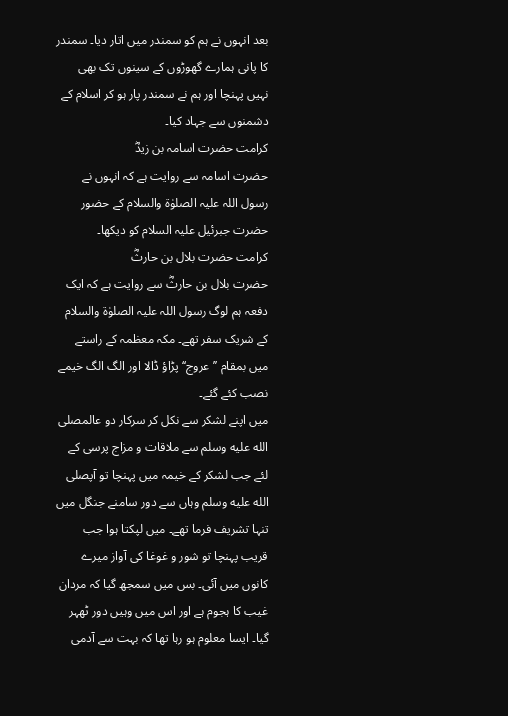بعد انہوں نے ہم کو سمندر میں اتار دیا۔ سمندر کا پانی ہمارے گھوڑوں کے سینوں تک بھی نہیں پہنچا اور ہم نے سمندر پار ہو کر اسلام کے دشمنوں سے جہاد کیا۔
کرامت حضرت اسامہ بن زیدؓ
حضرت اسامہ سے روایت ہے کہ انہوں نے رسول اللہ علیہ الصلوٰۃ والسلام کے حضور حضرت جبرئیل علیہ السلام کو دیکھا۔
کرامت حضرت بلال بن حارثؓ
حضرت بلال بن حارثؓ سے روایت ہے کہ ایک دفعہ ہم لوگ رسول اللہ علیہ الصلوٰۃ والسلام کے شریک سفر تھے۔ مکہ معظمہ کے راستے میں بمقام ’’عروج‘‘ پڑاؤ ڈالا اور الگ الگ خیمے نصب کئے گئے۔
میں اپنے لشکر سے نکل کر سرکار دو عالمصلى الله عليه وسلم سے ملاقات و مزاج پرسی کے لئے جب لشکر کے خیمہ میں پہنچا تو آپصلى الله عليه وسلم وہاں سے دور سامنے جنگل میں تنہا تشریف فرما تھے۔ میں لپکتا ہوا جب قریب پہنچا تو شور و غوغا کی آواز میرے کانوں میں آئی۔ بس میں سمجھ گیا کہ مردان غیب کا ہجوم ہے اور اس میں وہیں دور ٹھہر گیا۔ ایسا معلوم ہو رہا تھا کہ بہت سے آدمی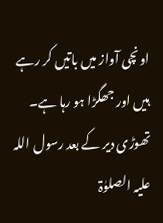اونچی آواز میں باتیں کر رہے ہیں اور جھگڑا ہو رہا ہے۔ تھوڑی دیر کے بعد رسول اللہ علیہ الصلوٰۃ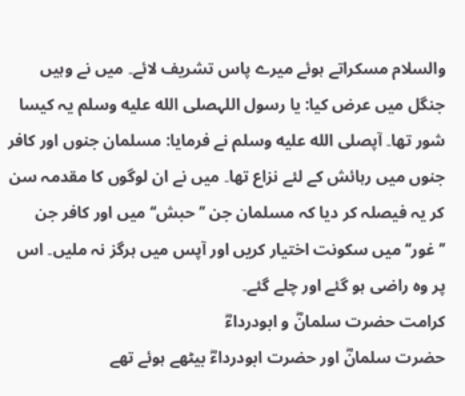والسلام مسکراتے ہوئے میرے پاس تشریف لائے۔ میں نے وہیں جنگل میں عرض کیا: یا رسول اللہصلى الله عليه وسلم یہ کیسا شور تھا۔ آپصلى الله عليه وسلم نے فرمایا: مسلمان جنوں اور کافر جنوں میں رہائش کے لئے نزاع تھا۔ میں نے ان لوگوں کا مقدمہ سن کر یہ فیصلہ کر دیا کہ مسلمان جن ’’حبش‘‘ میں اور کافر جن ’’غور‘‘ میں سکونت اختیار کریں اور آپس میں ہرگز نہ ملیں۔ اس پر وہ راضی ہو گئے اور چلے گئے۔
کرامت حضرت سلمانؓ و ابودرداءؓ
حضرت سلمانؓ اور حضرت ابودرداءؓ بیٹھے ہوئے تھے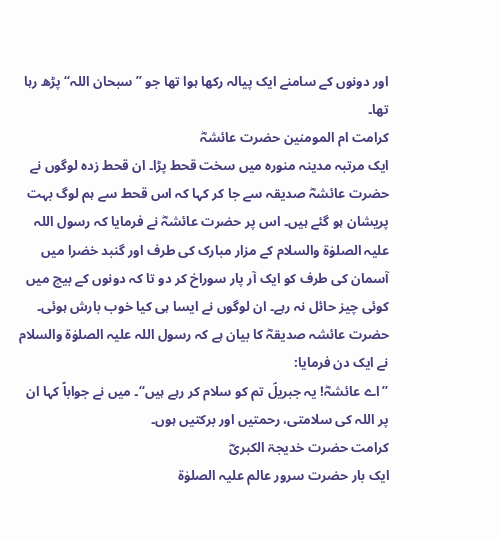اور دونوں کے سامنے ایک پیالہ رکھا ہوا تھا جو ’’سبحان اللہ‘‘ پڑھ رہا تھا۔
کرامت ام المومنین حضرت عائشہؓ
ایک مرتبہ مدینہ منورہ میں سخت قحط پڑا۔ ان قحط زدہ لوگوں نے حضرت عائشہؓ صدیقہ سے جا کر کہا کہ اس قحط سے ہم لوگ بہت پریشان ہو گئے ہیں۔ اس پر حضرت عائشہؓ نے فرمایا کہ رسول اللہ علیہ الصلوٰۃ والسلام کے مزار مبارک کی طرف اور گنبد خضرا میں آسمان کی طرف کو ایک آر پار سوراخ کر دو تا کہ دونوں کے بیچ میں کوئی چیز حائل نہ رہے۔ ان لوگوں نے ایسا ہی کیا خوب بارش ہوئی۔
حضرت عائشہ صدیقہؓ کا بیان ہے کہ رسول اللہ علیہ الصلوٰۃ والسلام نے ایک دن فرمایا:
’’اے عائشہؓ! یہ جبریلؑ تم کو سلام کر رہے ہیں‘‘۔ میں نے جواباً کہا ان پر اللہ کی سلامتی، رحمتیں اور برکتیں ہوں۔
کرامت حضرت خدیجۃ الکبرىؓ
ایک بار حضرت سرور عالم علیہ الصلوٰۃ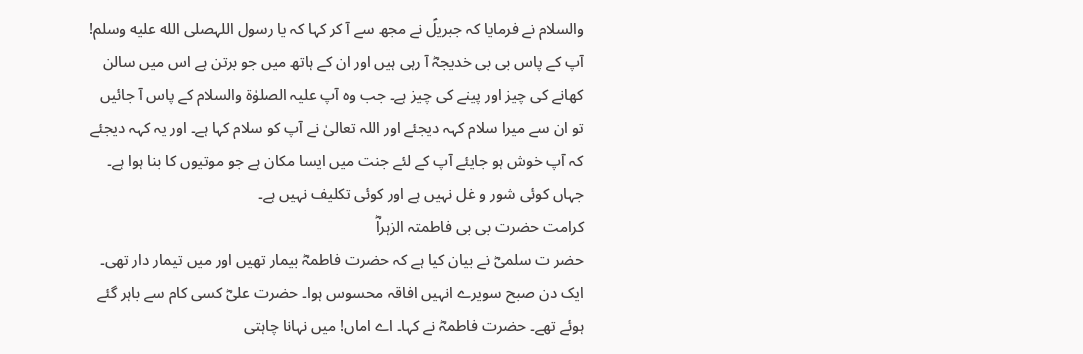والسلام نے فرمایا کہ جبریلؑ نے مجھ سے آ کر کہا کہ یا رسول اللہصلى الله عليه وسلم! آپ کے پاس بی بی خدیجہؓ آ رہی ہیں اور ان کے ہاتھ میں جو برتن ہے اس میں سالن کھانے کی چیز اور پینے کی چیز ہے۔ جب وہ آپ علیہ الصلوٰۃ والسلام کے پاس آ جائیں تو ان سے میرا سلام کہہ دیجئے اور اللہ تعالیٰ نے آپ کو سلام کہا ہے۔ اور یہ کہہ دیجئے کہ آپ خوش ہو جایئے آپ کے لئے جنت میں ایسا مکان ہے جو موتیوں کا بنا ہوا ہے۔ جہاں کوئی شور و غل نہیں ہے اور کوئی تکلیف نہیں ہے۔
کرامت حضرت بی بی فاطمتہ الزہراؓ
حضر ت سلمیؓ نے بیان کیا ہے کہ حضرت فاطمہؓ بیمار تھیں اور میں تیمار دار تھی۔ ایک دن صبح سویرے انہیں افاقہ محسوس ہوا۔ حضرت علیؓ کسی کام سے باہر گئے ہوئے تھے۔ حضرت فاطمہؓ نے کہا۔ اے اماں! میں نہانا چاہتی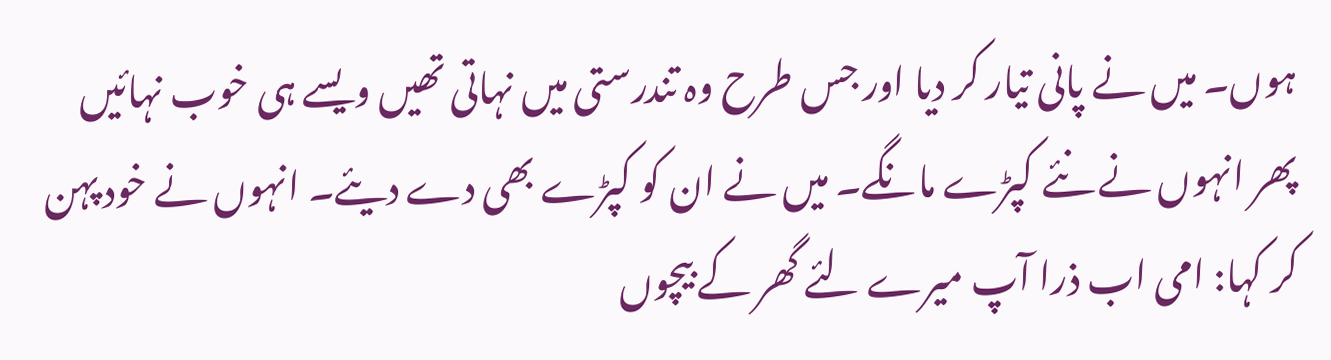ہوں۔ میں نے پانی تیار کر دیا اور جس طرح وہ تندرستی میں نہاتی تھیں ویسے ہی خوب نہائیں پھر انہوں نے نئے کپڑے مانگے۔ میں نے ان کو کپڑے بھی دے دیئے۔ انہوں نے خود پہن کر کہا: امی اب ذرا آپ میرے لئے گھر کے بیچوں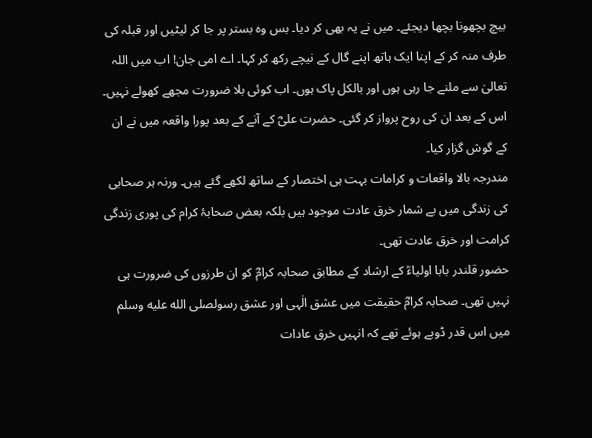بیچ بچھونا بچھا دیجئے۔ میں نے یہ بھی کر دیا۔ بس وہ بستر پر جا کر لیٹیں اور قبلہ کی طرف منہ کر کے اپنا ایک ہاتھ اپنے گال کے نیچے رکھ کر کہا۔ اے امی جان! اب میں اللہ تعالیٰ سے ملنے جا رہی ہوں اور بالکل پاک ہوں۔ اب کوئی بلا ضرورت مجھے کھولے نہیں۔ اس کے بعد ان کی روح پرواز کر گئی۔ حضرت علیؓ کے آنے کے بعد پورا واقعہ میں نے ان کے گوش گزار کیا۔
مندرجہ بالا واقعات و کرامات بہت ہی اختصار کے ساتھ لکھے گئے ہیں۔ ورنہ ہر صحابی کی زندگی میں بے شمار خرق عادت موجود ہیں بلکہ بعض صحابۂ کرام کی پوری زندگی کرامت اور خرق عادت تھی۔
حضور قلندر بابا اولیاءؒ کے ارشاد کے مطابق صحابہ کرامؓ کو ان طرزوں کی ضرورت ہی نہیں تھی۔ صحابہ کرامؓ حقیقت میں عشق الٰہی اور عشق رسولصلى الله عليه وسلم میں اس قدر ڈوبے ہوئے تھے کہ انہیں خرق عادات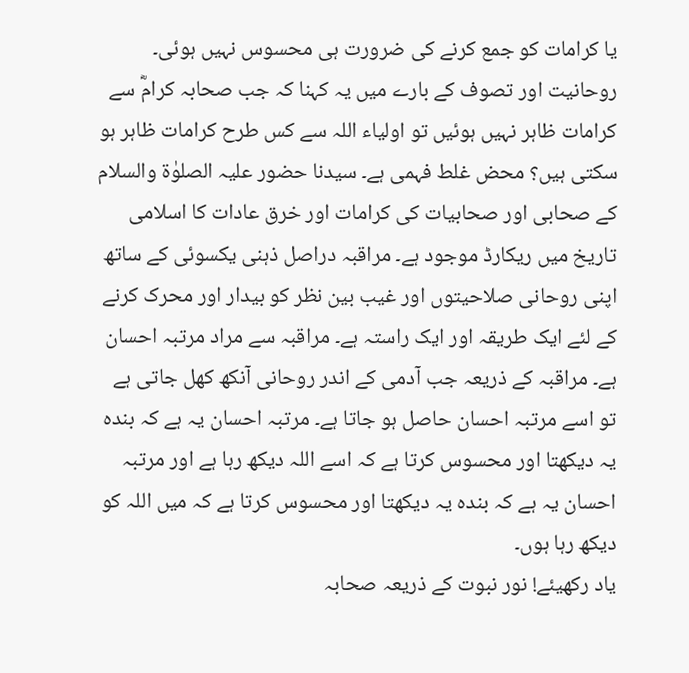یا کرامات کو جمع کرنے کی ضرورت ہی محسوس نہیں ہوئی۔
روحانیت اور تصوف کے بارے میں یہ کہنا کہ جب صحابہ کرامؓ سے کرامات ظاہر نہیں ہوئیں تو اولیاء اللہ سے کس طرح کرامات ظاہر ہو سکتی ہیں؟ محض غلط فہمی ہے۔ سیدنا حضور علیہ الصلوٰۃ والسلام کے صحابی اور صحابیات کی کرامات اور خرق عادات کا اسلامی تاریخ میں ریکارڈ موجود ہے۔ مراقبہ دراصل ذہنی یکسوئی کے ساتھ اپنی روحانی صلاحیتوں اور غیب بین نظر کو بیدار اور محرک کرنے کے لئے ایک طریقہ اور ایک راستہ ہے۔ مراقبہ سے مراد مرتبہ احسان ہے۔ مراقبہ کے ذریعہ جب آدمی کے اندر روحانی آنکھ کھل جاتی ہے تو اسے مرتبہ احسان حاصل ہو جاتا ہے۔ مرتبہ احسان یہ ہے کہ بندہ یہ دیکھتا اور محسوس کرتا ہے کہ اسے اللہ دیکھ رہا ہے اور مرتبہ احسان یہ ہے کہ بندہ یہ دیکھتا اور محسوس کرتا ہے کہ میں اللہ کو دیکھ رہا ہوں۔
یاد رکھیئے! نور نبوت کے ذریعہ صحابہ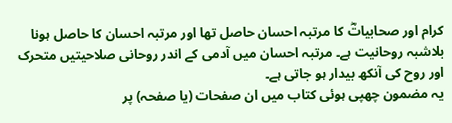کرام اور صحابیاتؓ کا مرتبہ احسان حاصل تھا اور مرتبہ احسان کا حاصل ہونا بلاشبہ روحانیت ہے۔ مرتبہ احسان میں آدمی کے اندر روحانی صلاحیتیں متحرک اور روح کی آنکھ بیدار ہو جاتی ہے۔
یہ مضمون چھپی ہوئی کتاب میں ان صفحات (یا صفحہ) پر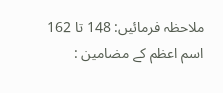ملاحظہ فرمائیں: 148 تا 162
اسم اعظم کے مضامین :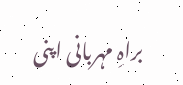براہِ مہربانی اپنی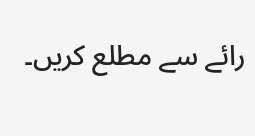رائے سے مطلع کریں۔